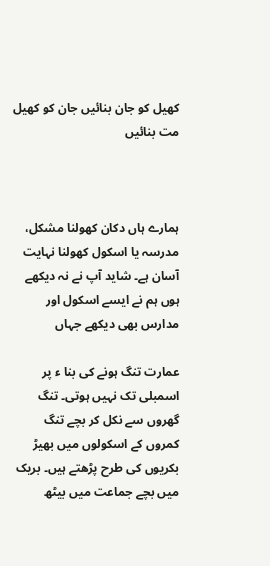کھیل کو جان بنائیں جان کو کھیل مت بنائیں



ہمارے ہاں دکان کھولنا مشکل، مدرسہ یا اسکول کھولنا نہایت آسان ہے۔ شاید آپ نے نہ دیکھے ہوں ہم نے ایسے اسکول اور مدارس بھی دیکھے جہاں

عمارت تنگ ہونے کی بنا ء پر اسمبلی تک نہیں ہوتی۔ تنگ گھروں سے نکل کر بچے تنگ کمروں کے اسکولوں میں بھیڑ بکریوں کی طرح پڑھتے ہیں۔ بریک میں بچے جماعت میں بیٹھ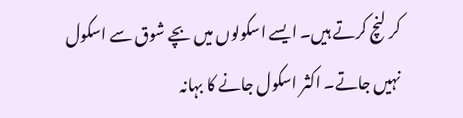کر لنچ کرتے ہیں۔ ایسے اسکولوں میں بچے شوق سے اسکول نہیں جاتے۔ اکثر اسکول جانے کا بہانہ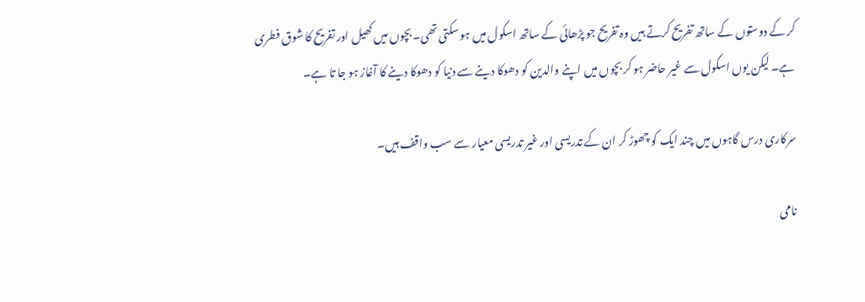کر کے دوستوں کے ساتھ تفریح کرتے ہیں وہ تفریح جو پڑھائی کے ساتھ اسکول میں ہو سکتی تھی۔ بچوں میں کھیل اور تفریح کا شوق فطری ہے۔ لیکن یوں اسکول سے غیر حاضر ہو کر بچوں میں اپنے والدین کو دھوکا دینے سے دنیا کو دھوکا دینے کا آغاز ہو جا تا ہے۔

سرکاری درس گاہوں میں چند ایک کو چھوڑ کر ان کے تدریسی اور غیر تدریسی معیار سے سب واقف ہیں۔

نامی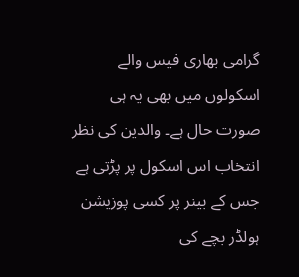گرامی بھاری فیس والے اسکولوں میں بھی یہ ہی صورت حال ہے۔ والدین کی نظر انتخاب اس اسکول پر پڑتی ہے جس کے بینر پر کسی پوزیشن ہولڈر بچے کی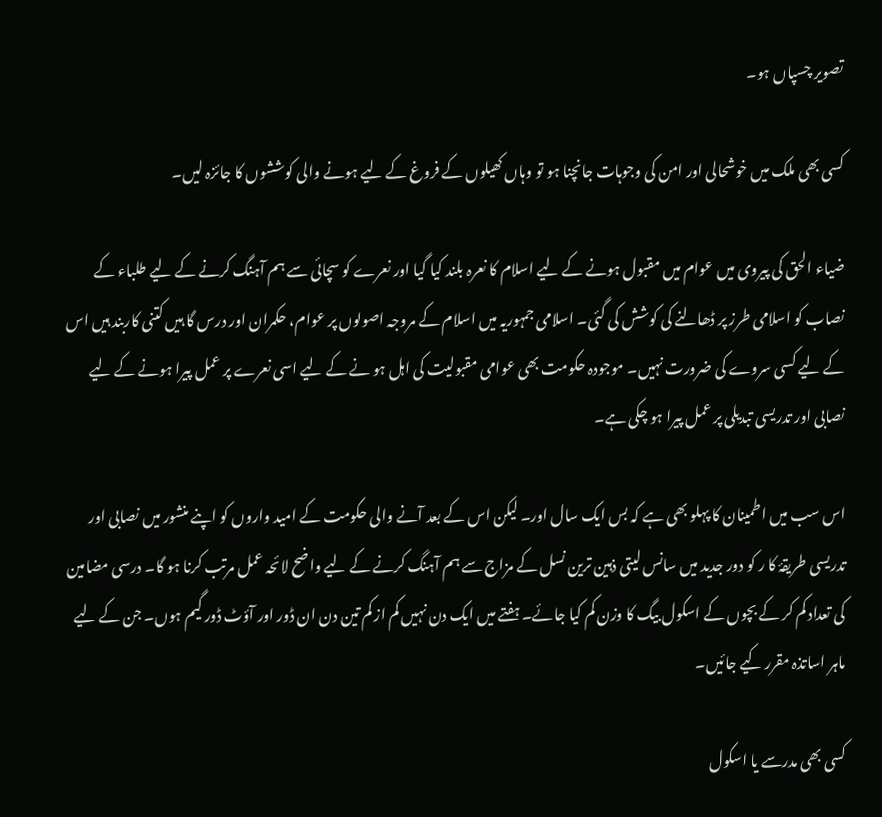تصویر چسپاں ہو۔

کسی بھی ملک میں خوشحالی اور امن کی وجوہات جانچنا ہو تو وہاں کھیلوں کے فروغ کے لیے ہونے والی کوششوں کا جائزہ لیں۔

ضیاء الحق کی پیروی میں عوام میں مقبول ہونے کے لیے اسلام کا نعرہ بلند کیا گیا اور نعرے کو سچائی سے ہم آہنگ کرنے کے لیے طلباء کے نصاب کو اسلامی طرز پر ڈھالنے کی کوشش کی گئی۔ اسلامی جمہوریہ میں اسلام کے مروجہ اصولوں پر عوام، حکمران اور درس گا ہیں کتنی کاربند ہیں اس کے لیے کسی سروے کی ضرورت نہیں۔ موجودہ حکومت بھی عوامی مقبولیت کی اہل ہو نے کے لیے اسی نعرے پر عمل پیرا ہونے کے لیے نصابی اور تدریسی تبدیلی پر عمل پیرا ہو چکی ہے۔

اس سب میں اطمینان کا پہلو بھی ہے کہ بس ایک سال اور۔ لیکن اس کے بعد آنے والی حکومت کے امید واروں کو اپنے منشور میں نصابی اور تدریسی طریقۂ کا ر کو دور جدید میں سانس لیتی ذہین ترین نسل کے مزاج سے ہم آہنگ کرنے کے لیے واضح لائحہ عمل مرتب کرنا ہو گا۔ درسی مضامین کی تعداد کم کر کے بچوں کے اسکول بیگ کا وزن کم کیا جائے۔ ہفتے میں ایک دن نہیں کم از کم تین دن ان ڈور اور آؤٹ ڈور گیم ہوں۔ جن کے لیے ماہر اساتذہ مقرر کیے جائیں۔

کسی بھی مدرسے یا اسکول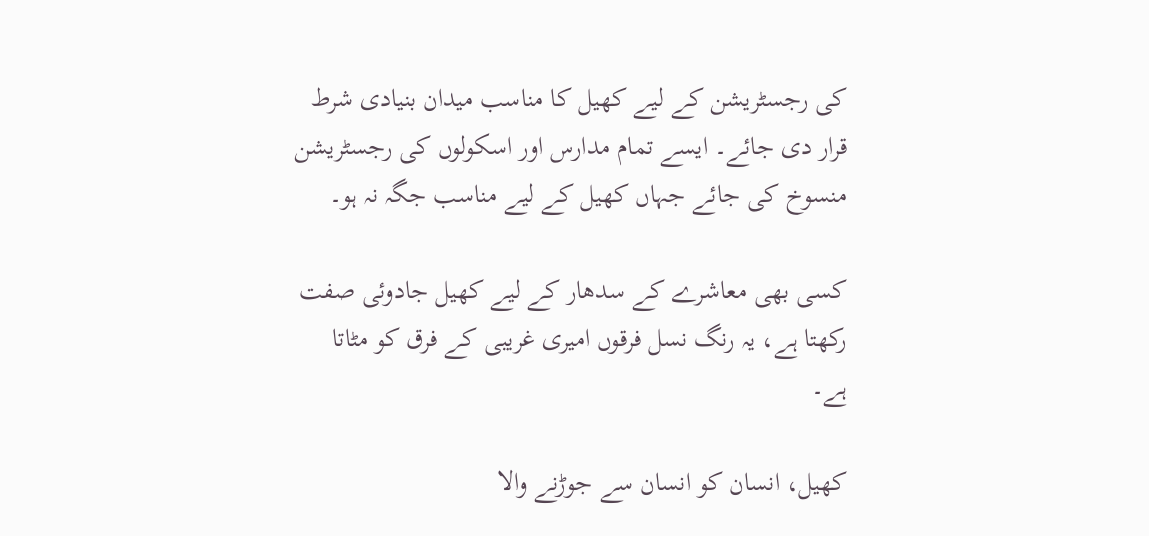کی رجسٹریشن کے لیے کھیل کا مناسب میدان بنیادی شرط قرار دی جائے۔ ایسے تمام مدارس اور اسکولوں کی رجسٹریشن منسوخ کی جائے جہاں کھیل کے لیے مناسب جگہ نہ ہو۔

کسی بھی معاشرے کے سدھار کے لیے کھیل جادوئی صفت رکھتا ہے، یہ رنگ نسل فرقوں امیری غریبی کے فرق کو مٹاتا ہے۔

کھیل، انسان کو انسان سے جوڑنے والا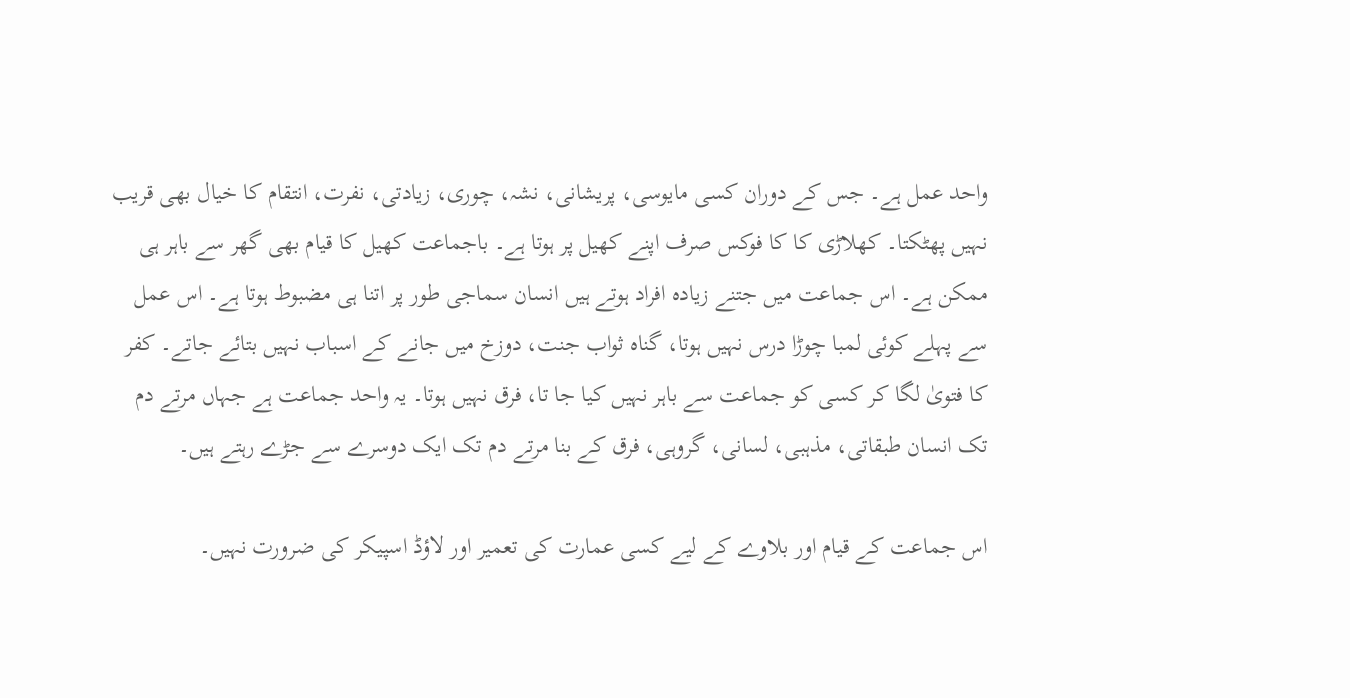واحد عمل ہے۔ جس کے دوران کسی مایوسی، پریشانی، نشہ، چوری، زیادتی، نفرت، انتقام کا خیال بھی قریب نہیں پھٹکتا۔ کھلاڑی کا کا فوکس صرف اپنے کھیل پر ہوتا ہے۔ باجماعت کھیل کا قیام بھی گھر سے باہر ہی ممکن ہے۔ اس جماعت میں جتنے زیادہ افراد ہوتے ہیں انسان سماجی طور پر اتنا ہی مضبوط ہوتا ہے۔ اس عمل سے پہلے کوئی لمبا چوڑا درس نہیں ہوتا، گناہ ثواب جنت، دوزخ میں جانے کے اسباب نہیں بتائے جاتے۔ کفر کا فتویٰ لگا کر کسی کو جماعت سے باہر نہیں کیا جا تا، فرق نہیں ہوتا۔ یہ واحد جماعت ہے جہاں مرتے دم تک انسان طبقاتی، مذہبی، لسانی، گروہی، فرق کے بنا مرتے دم تک ایک دوسرے سے جڑے رہتے ہیں۔

اس جماعت کے قیام اور بلاوے کے لیے کسی عمارت کی تعمیر اور لاؤڈ اسپیکر کی ضرورت نہیں۔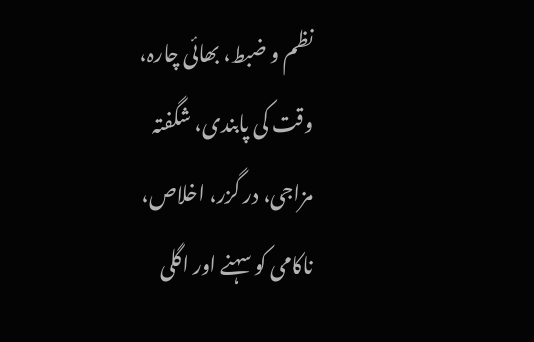نظم و ضبط، بھائی چارہ، وقت کی پابندی، شگفتہ مزاجی، در گزر، اخلاص، ناکامی کو سہنے اور اگلی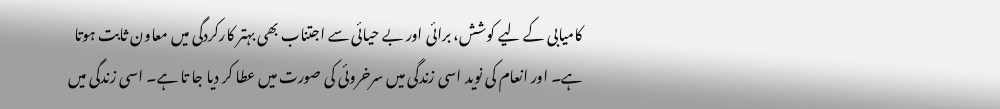کامیابی کے لیے کوشش، برائی اور بے حیائی سے اجتناب بھی بہتر کارکردگی میں معاون ثابت ہوتا ہے۔ اور انعام کی نوید اسی زندگی میں سرخروئی کی صورت میں عطا کر دیا جا تا ہے۔ اسی زندگی میں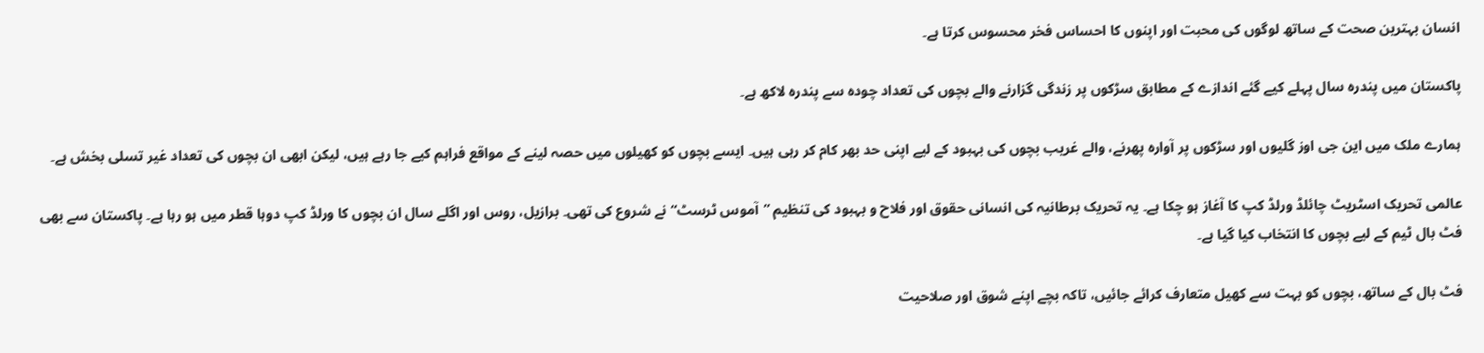انسان بہترین صحت کے ساتھ لوگوں کی محبت اور اپنوں کا احساس فخر محسوس کرتا ہے۔

پاکستان میں پندرہ سال پہلے کیے گئے اندازے کے مطابق سڑکوں پر زندگی گزارنے والے بچوں کی تعداد چودہ سے پندرہ لاکھ ہے۔

ہمارے ملک میں این جی اوز گلیوں اور سڑکوں پر آوارہ پھرنے، والے غریب بچوں کی بہبود کے لیے اپنی حد بھر کام کر رہی ہیں۔ ایسے بچوں کو کھیلوں میں حصہ لینے کے مواقع فراہم کیے جا رہے ہیں، لیکن ابھی ان بچوں کی تعداد غیر تسلی بخش ہے۔

عالمی تحریک اسٹریٹ چائلڈ ورلڈ کپ کا آغاز ہو چکا ہے۔ یہ تحریک برطانیہ کی انسانی حقوق اور فلاح و بہبود کی تنظیم ”آموس ٹرسٹ“ نے شروع کی تھی۔ برازیل، روس اور اگلے سال ان بچوں کا ورلڈ کپ دوہا قطر میں ہو رہا ہے۔ پاکستان سے بھی فٹ بال ٹیم کے لیے بچوں کا انتخاب کیا گیا ہے۔

فٹ بال کے ساتھ، بچوں کو بہت سے کھیل متعارف کرائے جائیں، تاکہ بچے اپنے شوق اور صلاحیت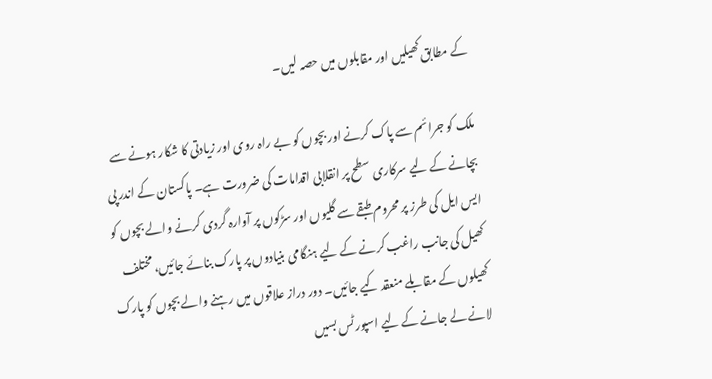کے مطابق کھیلیں اور مقابلوں میں حصہ لیں۔

ملک کو جرائم سے پاک کرنے اور بچوں کو بے راہ روی اور زیادتی کا شکار ہونے سے بچانے کے لیے سرکاری سطح پر انقلابی اقدامات کی ضرورت ہے۔ پاکستان کے اندر پی ایس ایل کی طرز پر محروم طبقے سے گلیوں اور سڑکوں پر آوارہ گردی کرنے والے بچوں کو کھیل کی جانب راغب کرنے کے لیے ہنگامی بنیادوں پر پارک بنائے جائیں، مختلف کھیلوں کے مقابلے منعقد کیے جائیں۔ دور دراز علاقوں میں رہنے والے بچوں کو پارک لانے لے جانے کے لیے اسپورٹس بسیں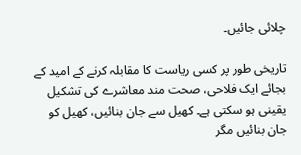چلائی جائیں۔

تاریخی طور پر کسی ریاست کا مقابلہ کرنے کے امید کے بجائے ایک فلاحی، صحت مند معاشرے کی تشکیل یقینی ہو سکتی ہے۔ کھیل سے جان بنائیں، کھیل کو جان بنائیں مگر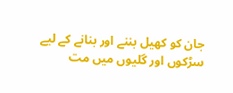جان کو کھیل بننے اور بنانے کے لیے سڑکوں اور گلیوں میں مت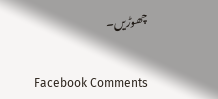چھوڑیں۔


Facebook Comments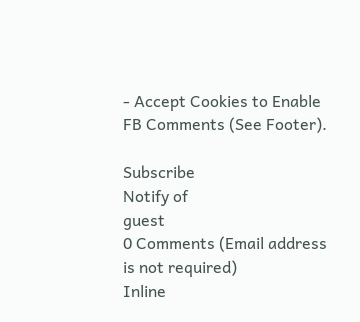- Accept Cookies to Enable FB Comments (See Footer).

Subscribe
Notify of
guest
0 Comments (Email address is not required)
Inline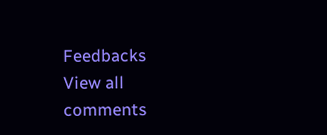Feedbacks
View all comments